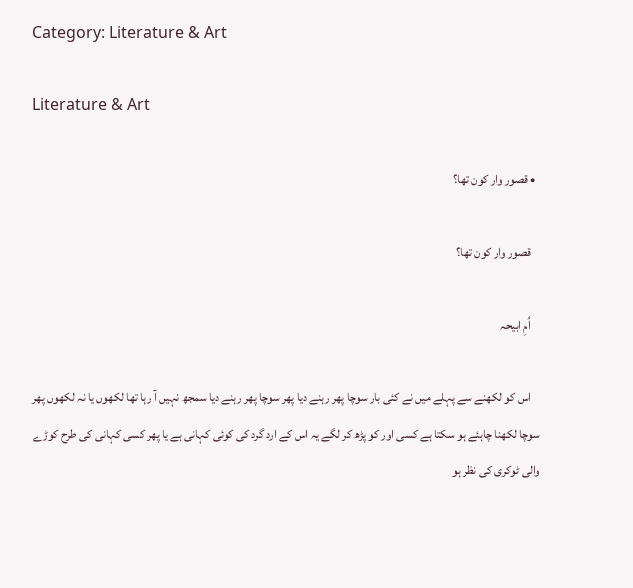Category: Literature & Art

Literature & Art

  • قصور وار کون تھا؟

    قصور وار کون تھا؟

    اُمِ ابیحہ

    اس کو لکھنے سے پہلے میں نے کئی بار سوچا پھر رہنے دیا پھر سوچا پھر رہنے دیا سمجھ نہیں آ رہا تھا لکھوں یا نہ لکھوں پھر سوچا لکھنا چاہئے ہو سکتا ہے کسی اور کو پڑھ کر لگے یہ اس کے ارد گرد کی کوئی کہانی ہے یا پھر کسی کہانی کی طرح کوڑے والی ٹوکری کی نظر ہو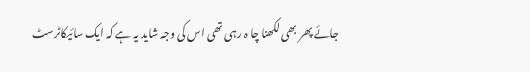جائے پھر بھی لکھنا چا ہ رہی تھی اس کی وجہ شاید یہ ہے کہ ایک سائیکاٹرسٹ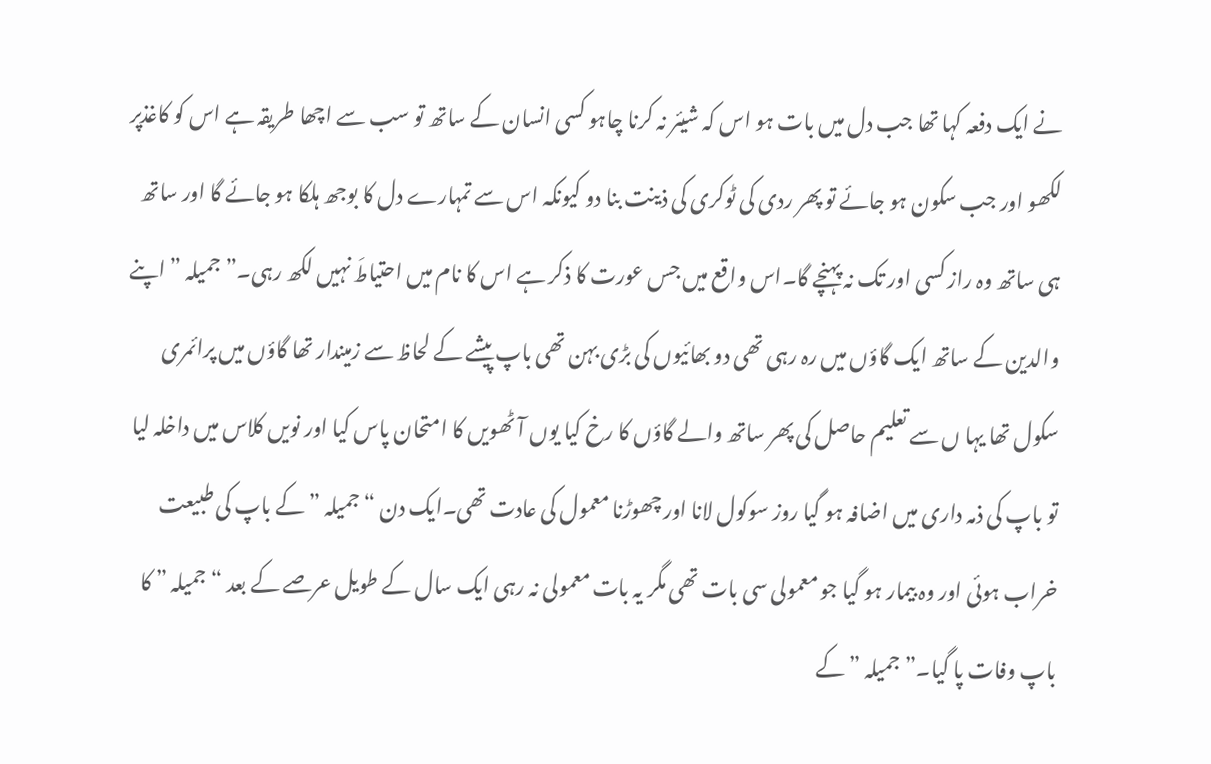نے ایک دفعہ کہا تھا جب دل میں بات ہو اس کہ شیئر نہ کرنا چاہو کسی انسان کے ساتھ تو سب سے اچھا طریقہ ہے اس کو کاغذپر لکھو اور جب سکون ہو جائے تو پھر ردی کی ٹوکری کی ذینت بنا دو کیونکہ اس سے تمہارے دل کا بوجھ ہلکا ہو جائے گا اور ساتھ ہی ساتھ وہ راز کسی اور تک نہ پہنچے گا۔اس واقع میں جس عورت کا ذکر ہے اس کا نام میں احتیاطَ نہیں لکھ رہی۔”جمیلہ ” اپنے والدین کے ساتھ ایک گاؤں میں رہ رہی تھی دو بھائیوں کی بڑی بہن تھی باپ پیشے کے لحاظ سے زمیندار تھا گاؤں میں پرائمری سکول تھا یہا ں سے تعلیم حاصل کی پھر ساتھ والے گاؤں کا رخ کیا یوں آٹھویں کا امتحان پاس کیا اور نویں کلاس میں داخلہ لیا تو باپ کی ذمہ داری میں اضافہ ہو گیا روز سوکول لانا اور چھوڑنا معمول کی عادت تھی۔ایک دن “جمیلہ ” کے باپ کی طبیعت خراب ہوئی اور وہ بیمار ہو گیا جو معمولی سی بات تھی مگر یہ بات معمولی نہ رہی ایک سال کے طویل عرصے کے بعد “جمیلہ ” کا باپ وفات پا گیا۔”جمیلہ ” کے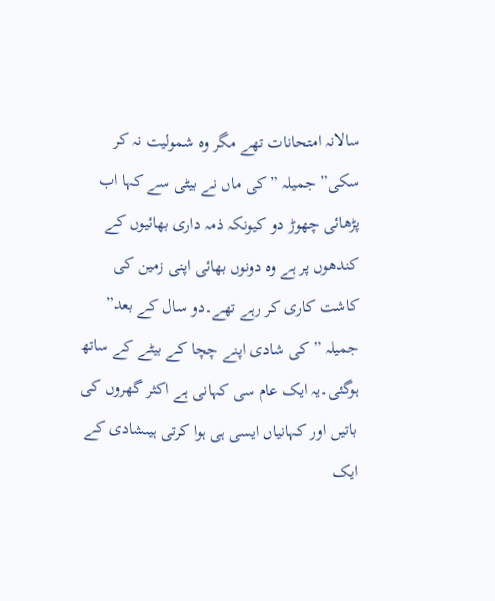سالانہ امتحانات تھے مگر وہ شمولیت نہ کر سکی” جمیلہ ” کی ماں نے بیٹی سے کہا اب پڑھائی چھوڑ دو کیونکہ ذمہ داری بھائیوں کے کندھوں پر ہے وہ دونوں بھائی اپنی زمین کی کاشت کاری کر رہے تھے۔دو سال کے بعد” جمیلہ ” کی شادی اپنے چچا کے بیٹے کے ساتھ ہوگئی۔یہ ایک عام سی کہانی ہے اکثر گھروں کی باتیں اور کہانیاں ایسی ہی ہوا کرتی ہیںشادی کے ایک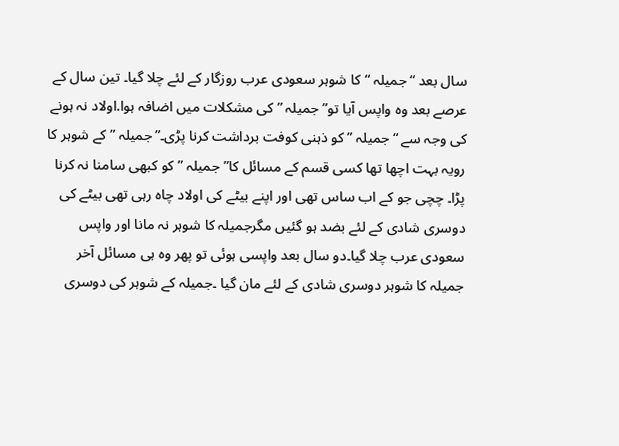سال بعد “جمیلہ “کا شوہر سعودی عرب روزگار کے لئے چلا گیا۔ تین سال کے عرصے بعد وہ واپس آیا تو” جمیلہ ” کی مشکلات میں اضافہ ہوا.اولاد نہ ہونے کی وجہ سے “جمیلہ ” کو ذہنی کوفت برداشت کرنا پڑی۔”جمیلہ ” کے شوہر کا رویہ بہت اچھا تھا کسی قسم کے مسائل کا” جمیلہ ” کو کبھی سامنا نہ کرنا پڑا۔ چچی جو کے اب ساس تھی اور اپنے بیٹے کی اولاد چاہ رہی تھی بیٹے کی دوسری شادی کے لئے بضد ہو گئیں مگرجمیلہ کا شوہر نہ مانا اور واپس سعودی عرب چلا گیا۔دو سال بعد واپسی ہوئی تو پھر وہ ہی مسائل آخر جمیلہ کا شوہر دوسری شادی کے لئے مان گیا ۔جمیلہ کے شوہر کی دوسری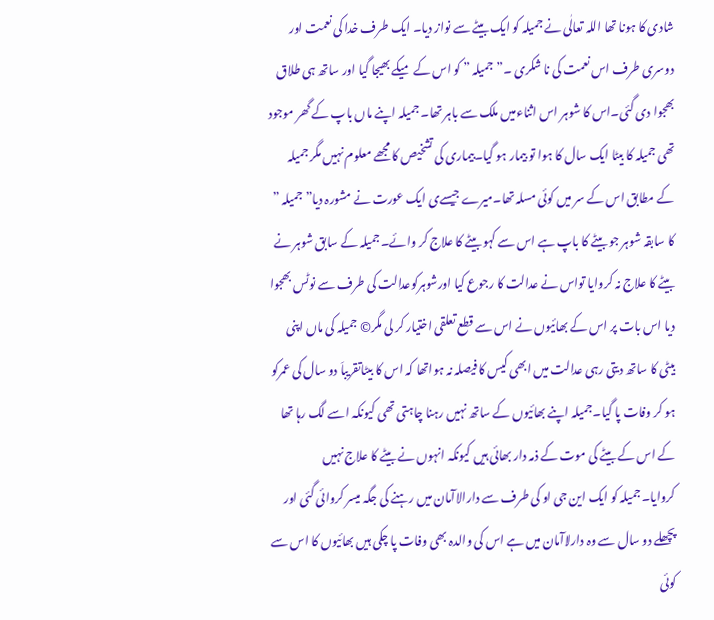شادی کا ہونا تھا اللہ تعالٰی نے جمیلہ کو ایک بیٹے سے نواز دیا۔ ایک طرف خدا کی نعمت اور دوسری طرف اس نعمت کی نا شکری ۔”جمیلہ ” کو اس کے میکے بھیجا گیا اور ساتھ ہی طلاق بھجوا دی گئی۔اس کا شوہر اس اثناءمیں ملک سے باہر تھا۔ جمیلہ اپنے ماں باپ کے گھر موجود تھی جمیلہ کا بیٹا ایک سال کا ہوا تو بیمار ہو گیا۔بیماری کی تشخیص کا مجھے معلوم نہیں مگر جمیلہ کے مطابق اس کے سر میں کوئی مسلہ تھا۔میرے جیسےی ایک عورت نے مشورہ دیا” جمیلہ ” کا سابقہ شوہر جو بیٹے کا باپ ہے اس سے کہو بیٹے کا علاج کر وائے۔جمیلہ کے سابق شوہر نے بیٹے کا علاج نہ کروایا تواس نے عدالت کا رجوع کیا اورشوہرکوعدالت کی طرف سے نوٹس بھجوا دیا اس بات پر اس کے بھائیوں نے اس سے قطع تعلقی اختیار کر لی مگر© جمیلہ کی ماں اپنی بیٹی کا ساتھ دیتی رہی عدالت میں ابھی کیس کا فیصلہ نہ ہواتھا کہ اس کا بیٹاتقریباَ دو سال کی عمرکو ہو کر وفات پا گیا۔جمیلہ اپنے بھائیوں کے ساتھ نہیں رہنا چاہتی تھی کیونکہ اسے لگ رہا تھا کے اس کے بیٹے کی موت کے ذمہ دار بھائی ہیں کیونکہ انہوں نے بیٹے کا علاج نہیں کروایا۔جمیلہ کو ایک این جی او کی طرف سے دارالاآمان میں رہنے کی جگہ میسر کروائی گئی اور پچھلے دو سال سے وہ دارلاآمان میں ہے اس کی والدہ بھی وفات پا چکی ہیں بھائیوں کا اس سے کوئی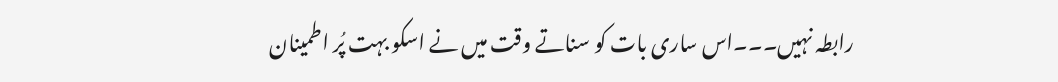رابطہ نہیں۔۔۔اس ساری بات کو سناتے وقت میں نے اسکو بہت پُر اطمینان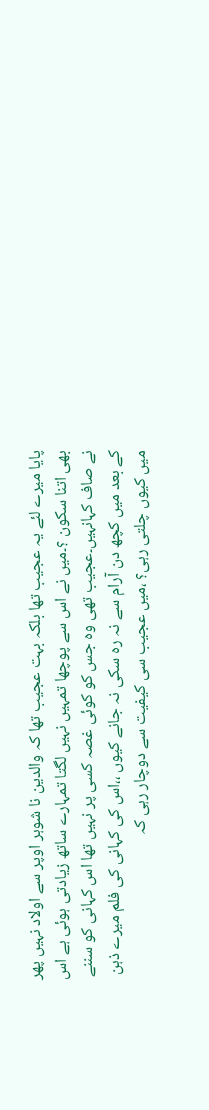پایا میرے لئے یہ عجیب تھا بلکہ بہت عجیب تھا کہ والدین نا شوہر اوپر سے اولاد نہیں پھر بھی اتنا سکون ؟۔میں نے اس سے پوچھا تمہیں نہیں لگتا تمہارے ساتھ زیادتی ہوئی ہے اس نے صاف کہانہیں۔عجیب تھی وہ جس کو کوئی غصہ کسی پر نہیں تھا اس کہانی کو سننے کے بعد میں کچھ دن آرام سے نہ رہ سکی نہ جانے کیوں ،،اس کی کہانی کی فلم میرے ذہن میں کیوں چلتی رہی؟ ،میں عجیب سی کیفیت سے دوچار رہی کہ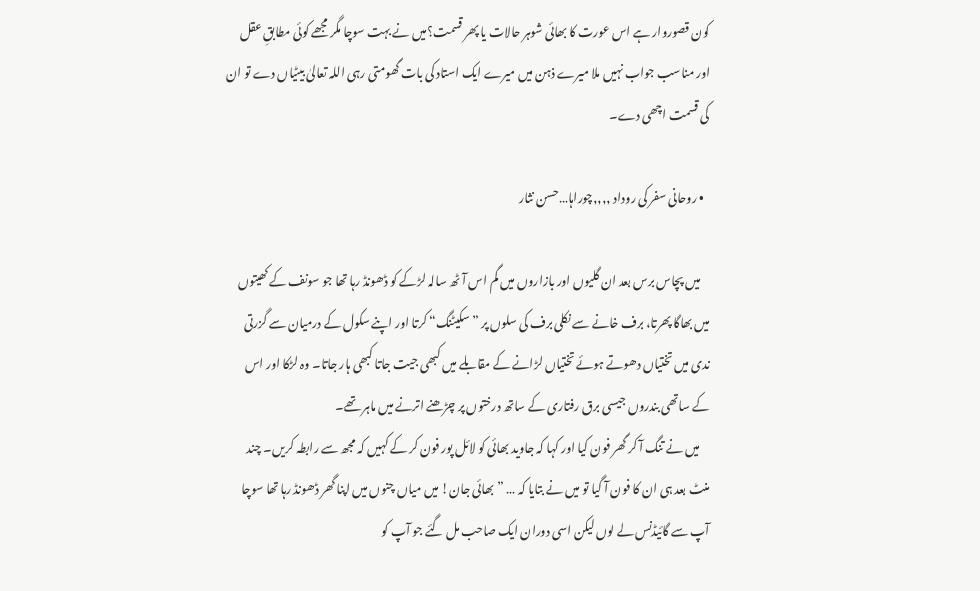کون قصوروار ہے اس عورت کا بھائی شوہر حالات یا پھر قسمت؟میں نے بہت سوچا مگر مجھے کوئی مطابقِ عقل اور مناسب جواب نہیں ملا میرے ذہن میں میرے ایک استاد کی بات گھومتی رہی اللہ تعالیٰ بیٹیاں دے تو ان کی قسمت اچھی دے۔

  • روحانی سفر کی روداد ,,,,چوراہا…حسن نثار

    میں پچاس برس بعد ان گلیوں اور بازاروں میں گم اس آٹھ سالہ لڑکے کو ڈھونڈ رہا تھا جو سونف کے کھیتوں میں بھاگا پھرتا، برف خانے سے نکلی برف کی سلوں پر ”سکیٹنگ“ کرتا اور اپنے سکول کے درمیان سے گزرتی ندی میں تختیاں دھوتے ہوئے تختیاں لڑانے کے مقابلے میں کبھی جیت جاتا کبھی ہار جاتا۔ وہ لڑکا اور اس کے ساتھی بندروں جیسی برق رفتاری کے ساتھ درختوں پر چڑھنے اترنے میں ماہر تھے۔
    میں نے تنگ آ کر گھر فون کیا اور کہا کہ جاوید بھائی کو لائل پور فون کر کے کہیں کہ مجھ سے رابطہ کریں۔ چند منٹ بعد ہی ان کا فون آ گیا تو میں نے بتایا کہ … ”بھائی جان! میں میاں چنوں میں اپنا گھر ڈھونڈ رہا تھا سوچا آپ سے گائیڈنس لے لوں لیکن اسی دوران ایک صاحب مل گئے جو آپ کو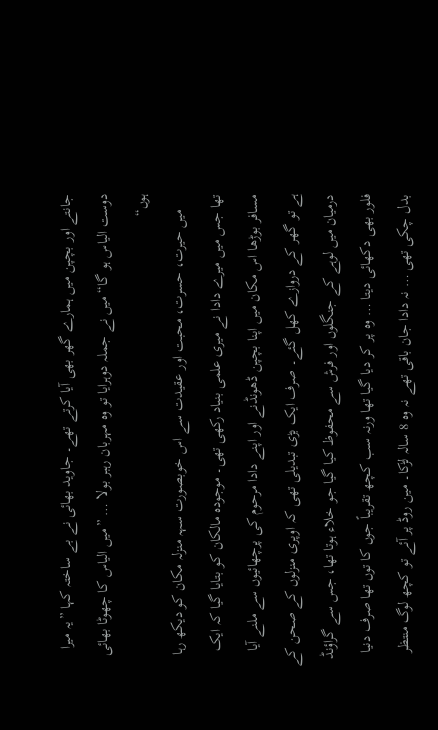جانتے اور بچپن میں ہمارے گھر بھی آیا کرتے تھے۔ جاوید بھائی نے بے ساختہ کہا ”یہ میرا دوست الیاس ہو گا“ میں نے جملہ دوہرایا تو وہ مہربان رہبر بولا … ”میں الیاس کا چھوٹا بھائی ہوں“
    میں حیرت، حسرت، محبت اور عقیدت سے اس خوبصورت سہہ منزلہ مکان کو دیکھ رہا تھا جس میں میرے دادا نے میری علمی بنیاد رکھی تھی۔ موجودہ مالکان کو بتایا گیا کہ ایک مسافر بوڑھا اس مکان میں اپنا بچپن ڈھونڈنے اور اپنے دادا مرحوم کی پرچھائیوں سے ملنے آیا ہے تو گھر کے دروازے کھل گئے۔ صرف ایک بڑی تبدیلی تھی کہ اوپری منزلوں کے صحن کے درمیان میں لوہے کے جنگلوں اور فرش سے محفوظ کیا گیا جو خلاء ہوتا تھا، جس سے گراؤنڈ فلور بھی دکھائی دیتا … وہ پر کر دیا گیا تھا ورنہ سب کچھ تقریباً جوں کا توں تھا صرف دنیا بدل چکی تھی … نہ دادا جان باقی تھے نہ وہ 8 سالہ لڑکا۔ مین روڈ پر آئے تو کچھ لوگ منتظر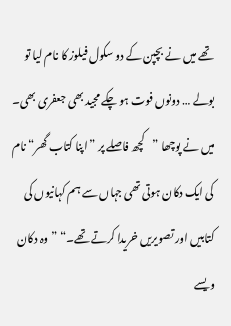تھے میں نے بچپن کے دو سکول فیلوز کا نام لیا تو بولے … دونوں فوت ہو چکے مجید بھی جعفری بھی۔ میں نے پوچھا ”کچھ فاصلے پر ”اپنا کتاب گھر“ نام کی ایک دکان ہوتی تھی جہاں سے ہم کہانیوں کی کتابیں اور تصویریں خریدا کرتے تھے۔“ ”وہ دکان ویسے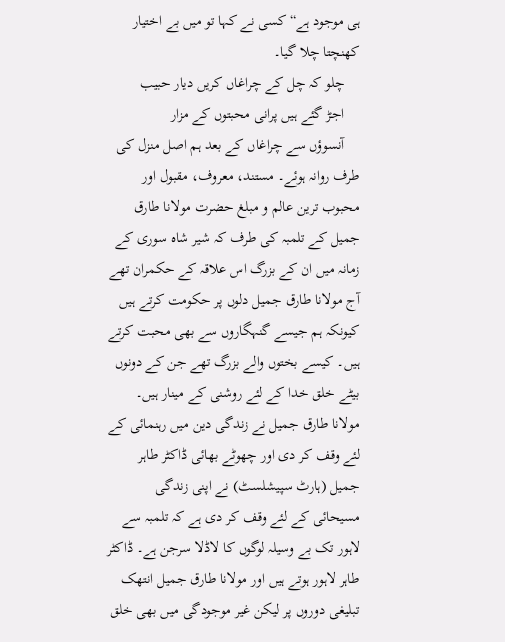ہی موجود ہے“ کسی نے کہا تو میں بے اختیار کھنچتا چلا گیا۔
    چلو کہ چل کے چراغاں کریں دیار حبیب
    اجڑ گئے ہیں پرانی محبتوں کے مزار
    آنسوؤں سے چراغاں کے بعد ہم اصل منزل کی طرف روانہ ہوئے۔ مستند، معروف، مقبول اور محبوب ترین عالم و مبلغ حضرت مولانا طارق جمیل کے تلمبہ کی طرف کہ شیر شاہ سوری کے زمانہ میں ان کے بزرگ اس علاقہ کے حکمران تھے آج مولانا طارق جمیل دلوں پر حکومت کرتے ہیں کیونکہ ہم جیسے گنہگاروں سے بھی محبت کرتے ہیں۔ کیسے بختوں والے بزرگ تھے جن کے دونوں بیٹے خلق خدا کے لئے روشنی کے مینار ہیں۔ مولانا طارق جمیل نے زندگی دین میں رہنمائی کے لئے وقف کر دی اور چھوٹے بھائی ڈاکٹر طاہر جمیل (ہارٹ سپیشلسٹ) نے اپنی زندگی مسیحائی کے لئے وقف کر دی ہے کہ تلمبہ سے لاہور تک بے وسیلہ لوگوں کا لاڈلا سرجن ہے۔ ڈاکٹر طاہر لاہور ہوتے ہیں اور مولانا طارق جمیل انتھک تبلیغی دوروں پر لیکن غیر موجودگی میں بھی خلق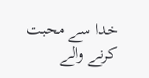خدا سے محبت کرنے والے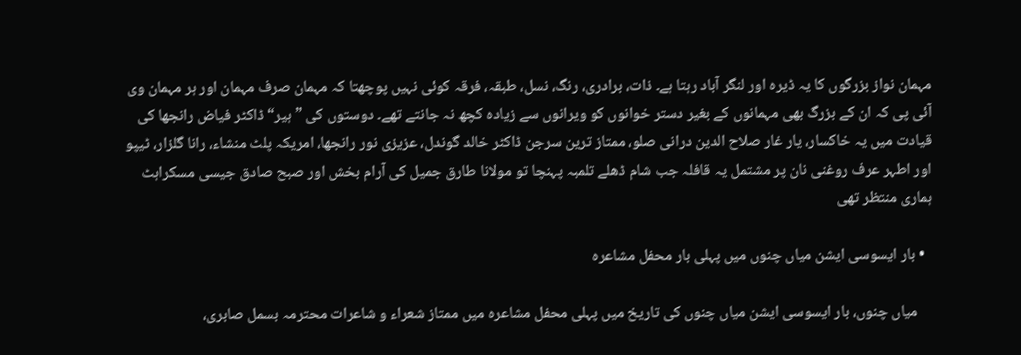مہمان نواز بزرگوں کا یہ ڈیرہ اور لنگر آباد رہتا ہے۔ ذات، برادری، رنگ، نسل، طبقہ، فرقہ کوئی نہیں پوچھتا کہ مہمان صرف مہمان اور ہر مہمان وی آئی پی کہ ان کے بزرگ بھی مہمانوں کے بغیر دستر خوانوں کو ویرانوں سے زیادہ کچھ نہ جانتے تھے۔ دوستوں کی ”ہیر“ ڈاکٹر فیاض رانجھا کی قیادت میں یہ خاکسار، یار غار صلاح الدین درانی صلو، ممتاز ترین سرجن ڈاکٹر خالد گوندل، عزیزی نور رانجھا، امریکہ پلٹ منشاء، رانا گلزار، ٹیپو اور اطہر عرف روغنی نان پر مشتمل یہ قافلہ جب شام ڈھلے تلمبہ پہنچا تو مولانا طارق جمیل کی آرام بخش اور صبح صادق جیسی مسکراہٹ ہماری منتظر تھی

  • بار ایسوسی ایشن میاں چنوں میں پہلی بار محفل مشاعرہ

    میاں چنوں، بار ایسوسی ایشن میاں چنوں کی تاریخ میں پہلی محفل مشاعرہ میں ممتاز شعراء و شاعرات محترمہ بسمل صابری،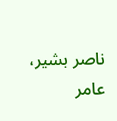ناصر بشیر، عامر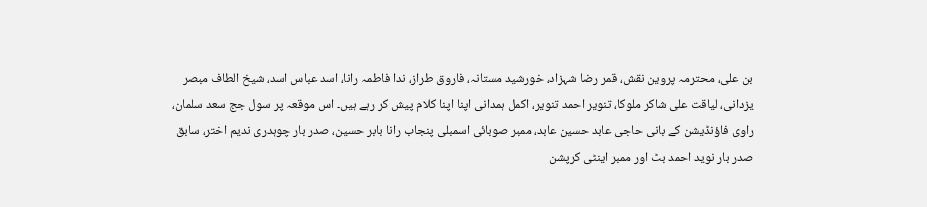بن علی، محترمہ پروین نقش، قمر رضا شہزاد، خورشید مستانہ، فاروق طراز، ندا فاطمہ رانا، اسد عباس اسد، شیخ الطاف مبصر یزدانی، لیاقت علی شاکر ملوکا، تنویر احمد تنویر، اکمل ہمدانی اپنا اپنا کلام پیش کر رہے ہیں۔ اس موقعہ پر سول جج سعد سلمان، راوی فاؤنڈیشن کے بانی حاجی عابد حسین عابد، ممبر صوبائی اسمبلی پنجاب رانا بابر حسین، صدر بار چوہدری ندیم اختر، سابق صدر بار نوید احمد بٹ اور ممبر اینٹی کرپشن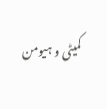کمیٹی و ہیومن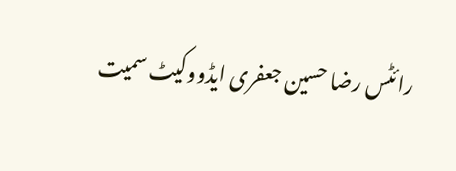رائٹس رضا حسین جعفری ایڈووکیٹ سمیت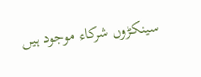سینکڑوں شرکاء موجود ہیں